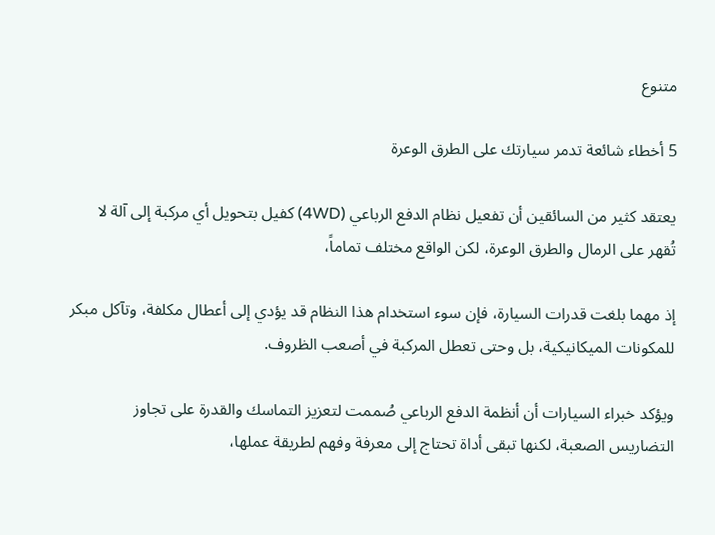متنوع

5 أخطاء شائعة تدمر سيارتك على الطرق الوعرة

يعتقد كثير من السائقين أن تفعيل نظام الدفع الرباعي (4WD) كفيل بتحويل أي مركبة إلى آلة لا تُقهر على الرمال والطرق الوعرة، لكن الواقع مختلف تماماً،

إذ مهما بلغت قدرات السيارة، فإن سوء استخدام هذا النظام قد يؤدي إلى أعطال مكلفة، وتآكل مبكر للمكونات الميكانيكية، بل وحتى تعطل المركبة في أصعب الظروف.

ويؤكد خبراء السيارات أن أنظمة الدفع الرباعي صُممت لتعزيز التماسك والقدرة على تجاوز التضاريس الصعبة، لكنها تبقى أداة تحتاج إلى معرفة وفهم لطريقة عملها،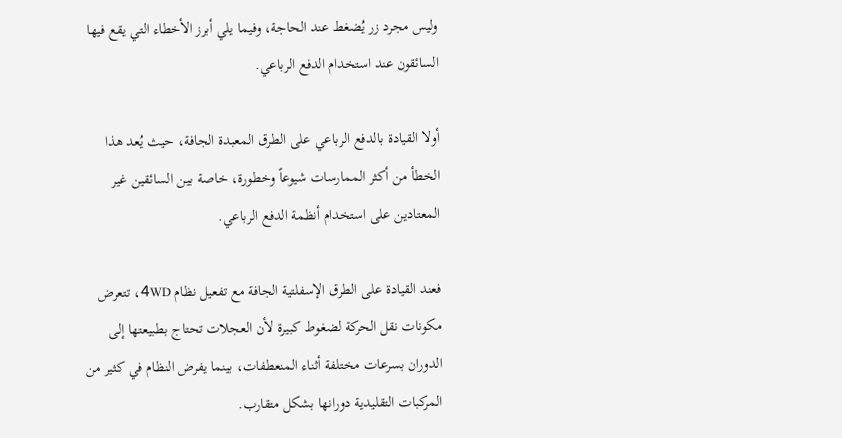وليس مجرد زر يُضغط عند الحاجة، وفيما يلي أبرز الأخطاء التي يقع فيها السائقون عند استخدام الدفع الرباعي.

أولا القيادة بالدفع الرباعي على الطرق المعبدة الجافة، حيث يُعد هذا الخطأ من أكثر الممارسات شيوعاً وخطورة، خاصة بين السائقين غير المعتادين على استخدام أنظمة الدفع الرباعي.

فعند القيادة على الطرق الإسفلتية الجافة مع تفعيل نظام 4WD، تتعرض مكونات نقل الحركة لضغوط كبيرة لأن العجلات تحتاج بطبيعتها إلى الدوران بسرعات مختلفة أثناء المنعطفات، بينما يفرض النظام في كثير من المركبات التقليدية دورانها بشكل متقارب.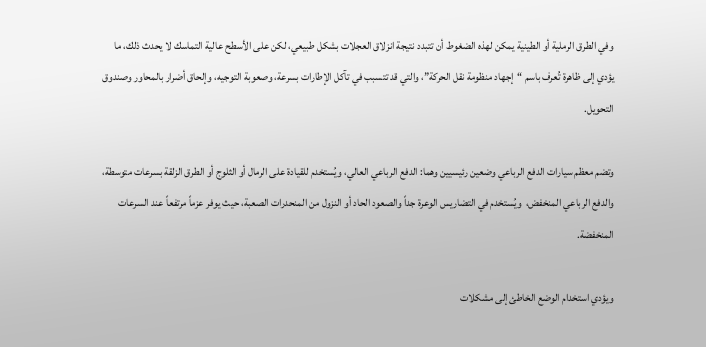وفي الطرق الرملية أو الطينية يمكن لهذه الضغوط أن تتبدد نتيجة انزلاق العجلات بشكل طبيعي، لكن على الأسطح عالية التماسك لا يحدث ذلك، ما يؤدي إلى ظاهرة تُعرف باسم “إجهاد منظومة نقل الحركة”، والتي قد تتسبب في تآكل الإطارات بسرعة، وصعوبة التوجيه، وإلحاق أضرار بالمحاور وصندوق التحويل.

وتضم معظم سيارات الدفع الرباعي وضعين رئيسيين وهما: الدفع الرباعي العالي، ويُستخدم للقيادة على الرمال أو الثلوج أو الطرق الزلقة بسرعات متوسطة، والدفع الرباعي المنخفض،  ويُستخدم في التضاريس الوعرة جداً والصعود الحاد أو النزول من المنحدرات الصعبة، حيث يوفر عزماً مرتفعاً عند السرعات المنخفضة.

ويؤدي استخدام الوضع الخاطئ إلى مشكلات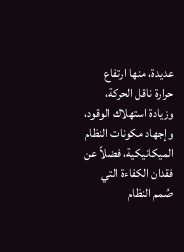عديدة، منها ارتفاع حرارة ناقل الحركة، وزيادة استهلاك الوقود، وإجهاد مكونات النظام الميكانيكية، فضلاً عن فقدان الكفاءة التي صُمم النظام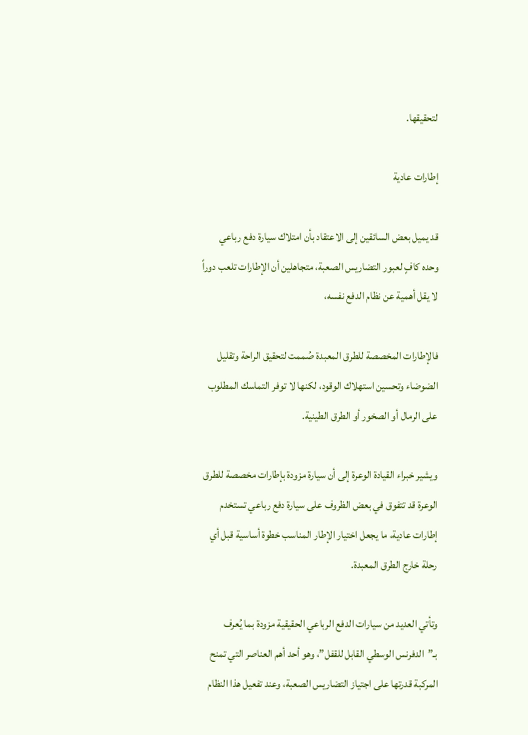لتحقيقها.

إطارات عادية

قد يميل بعض السائقين إلى الاعتقاد بأن امتلاك سيارة دفع رباعي وحده كافٍ لعبور التضاريس الصعبة، متجاهلين أن الإطارات تلعب دوراً لا يقل أهمية عن نظام الدفع نفسه،

فالإطارات المخصصة للطرق المعبدة صُممت لتحقيق الراحة وتقليل الضوضاء وتحسين استهلاك الوقود، لكنها لا توفر التماسك المطلوب على الرمال أو الصخور أو الطرق الطينية.

ويشير خبراء القيادة الوعرة إلى أن سيارة مزودة بإطارات مخصصة للطرق الوعرة قد تتفوق في بعض الظروف على سيارة دفع رباعي تستخدم إطارات عادية، ما يجعل اختيار الإطار المناسب خطوة أساسية قبل أي رحلة خارج الطرق المعبدة.

وتأتي العديد من سيارات الدفع الرباعي الحقيقية مزودة بما يُعرف بـ”الدفرنس الوسطي القابل للقفل”، وهو أحد أهم العناصر التي تمنح المركبة قدرتها على اجتياز التضاريس الصعبة، وعند تفعيل هذا النظام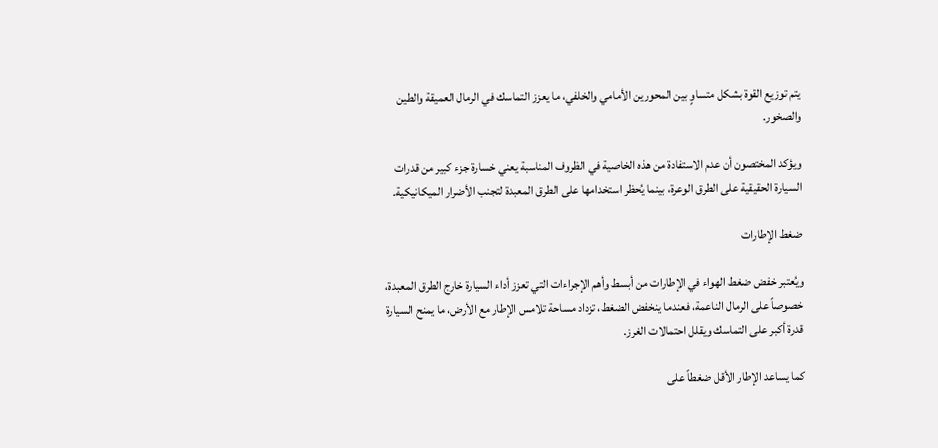يتم توزيع القوة بشكل متساوٍ بين المحورين الأمامي والخلفي، ما يعزز التماسك في الرمال العميقة والطين والصخور.

ويؤكد المختصون أن عدم الاستفادة من هذه الخاصية في الظروف المناسبة يعني خسارة جزء كبير من قدرات السيارة الحقيقية على الطرق الوعرة، بينما يُحظر استخدامها على الطرق المعبدة لتجنب الأضرار الميكانيكية.

ضغط الإطارات

ويُعتبر خفض ضغط الهواء في الإطارات من أبسط وأهم الإجراءات التي تعزز أداء السيارة خارج الطرق المعبدة، خصوصاً على الرمال الناعمة، فعندما ينخفض الضغط، تزداد مساحة تلامس الإطار مع الأرض، ما يمنح السيارة قدرة أكبر على التماسك ويقلل احتمالات الغرز.

كما يساعد الإطار الأقل ضغطاً على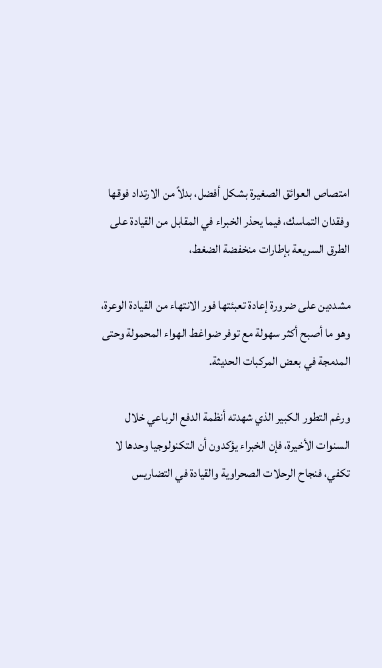امتصاص العوائق الصغيرة بشكل أفضل، بدلاً من الارتداد فوقها وفقدان التماسك، فيما يحذر الخبراء في المقابل من القيادة على الطرق السريعة بإطارات منخفضة الضغط،

مشددين على ضرورة إعادة تعبئتها فور الانتهاء من القيادة الوعرة، وهو ما أصبح أكثر سهولة مع توفر ضواغط الهواء المحمولة وحتى المدمجة في بعض المركبات الحديثة.

ورغم التطور الكبير الذي شهدته أنظمة الدفع الرباعي خلال السنوات الأخيرة، فإن الخبراء يؤكدون أن التكنولوجيا وحدها لا تكفي، فنجاح الرحلات الصحراوية والقيادة في التضاريس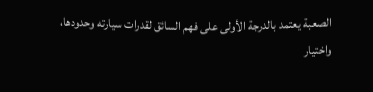الصعبة يعتمد بالدرجة الأولى على فهم السائق لقدرات سيارته وحدودها، واختيار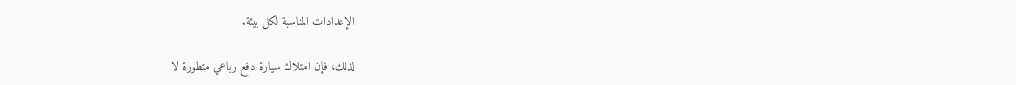الإعدادات المناسبة لكل بيئة.

لذلك، فإن امتلاك سيارة دفع رباعي متطورة لا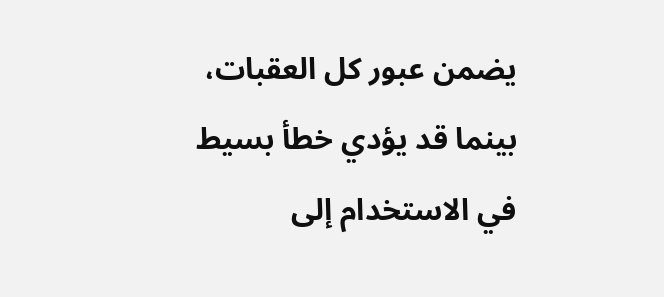يضمن عبور كل العقبات، بينما قد يؤدي خطأ بسيط في الاستخدام إلى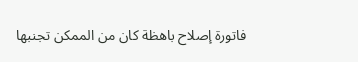فاتورة إصلاح باهظة كان من الممكن تجنبها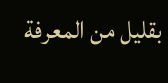بقليل من المعرفة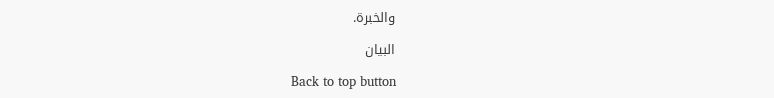والخبرة.

البيان

Back to top button